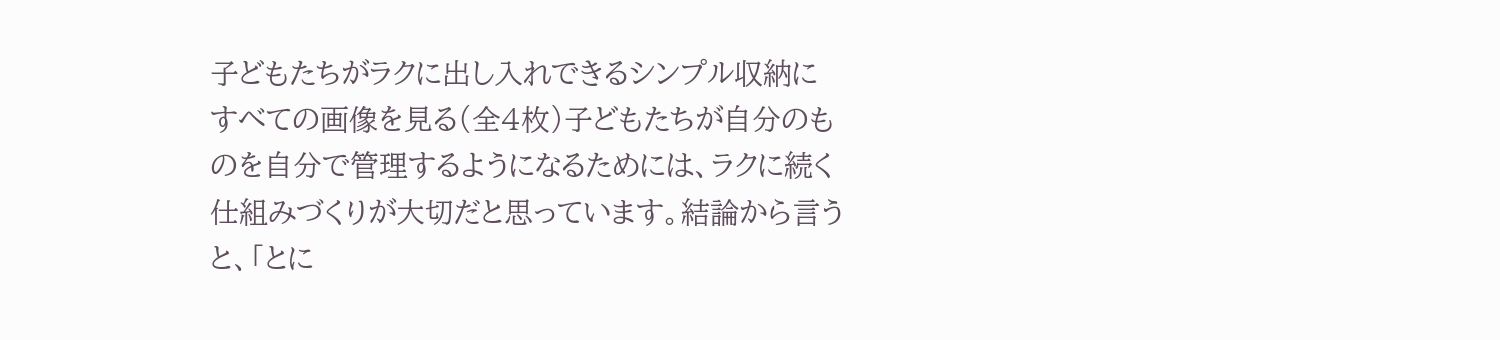子どもたちがラクに出し入れできるシンプル収納に
すべての画像を見る(全4枚)子どもたちが自分のものを自分で管理するようになるためには、ラクに続く仕組みづくりが大切だと思っています。結論から言うと、「とに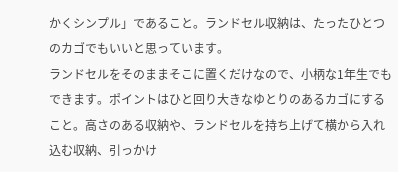かくシンプル」であること。ランドセル収納は、たったひとつのカゴでもいいと思っています。
ランドセルをそのままそこに置くだけなので、小柄な1年生でもできます。ポイントはひと回り大きなゆとりのあるカゴにすること。高さのある収納や、ランドセルを持ち上げて横から入れ込む収納、引っかけ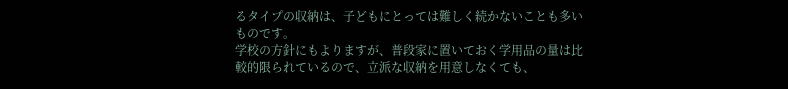るタイプの収納は、子どもにとっては難しく続かないことも多いものです。
学校の方針にもよりますが、普段家に置いておく学用品の量は比較的限られているので、立派な収納を用意しなくても、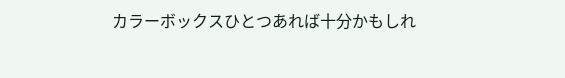カラーボックスひとつあれば十分かもしれ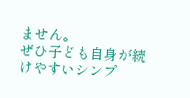ません。
ぜひ子ども自身が続けやすいシンプ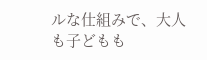ルな仕組みで、大人も子どもも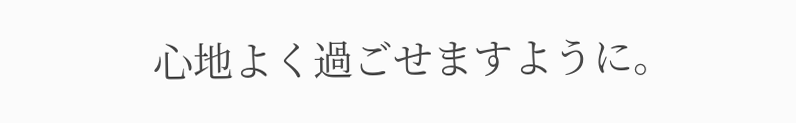心地よく過ごせますように。